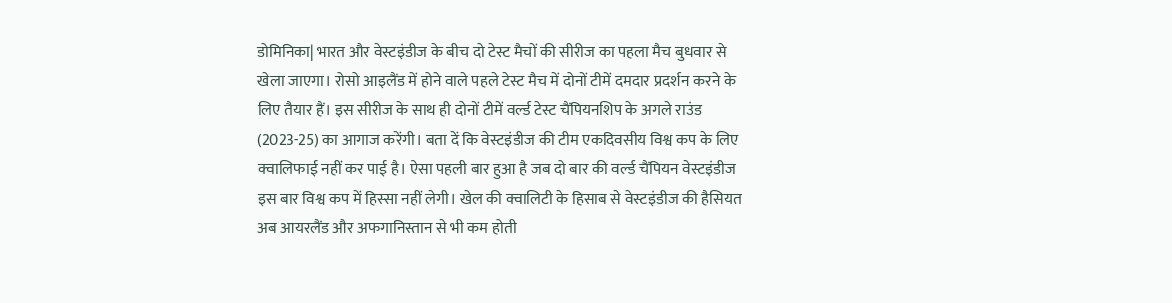डोमिनिका| भारत और वेस्टइंडीज के बीच दो टेस्ट मैचों की सीरीज का पहला मैच बुधवार से खेला जाएगा। रोसो आइलैंड में होने वाले पहले टेस्ट मैच में दोनों टीमें दमदार प्रदर्शन करने के लिए तैयार हैं। इस सीरीज के साथ ही दोनों टीमें वर्ल्ड टेस्ट चैंपियनशिप के अगले राउंड (2023-25) का आगाज करेंगी। बता दें कि वेस्टइंडीज की टीम एकदिवसीय विश्व कप के लिए क्वालिफाई नहीं कर पाई है। ऐसा पहली बार हुआ है जब दो बार की वर्ल्ड चैंपियन वेस्टइंडीज इस बार विश्व कप में हिस्सा नहीं लेगी। खेल की क्वालिटी के हिसाब से वेस्टइंडीज की हैसियत अब आयरलैंड और अफगानिस्तान से भी कम होती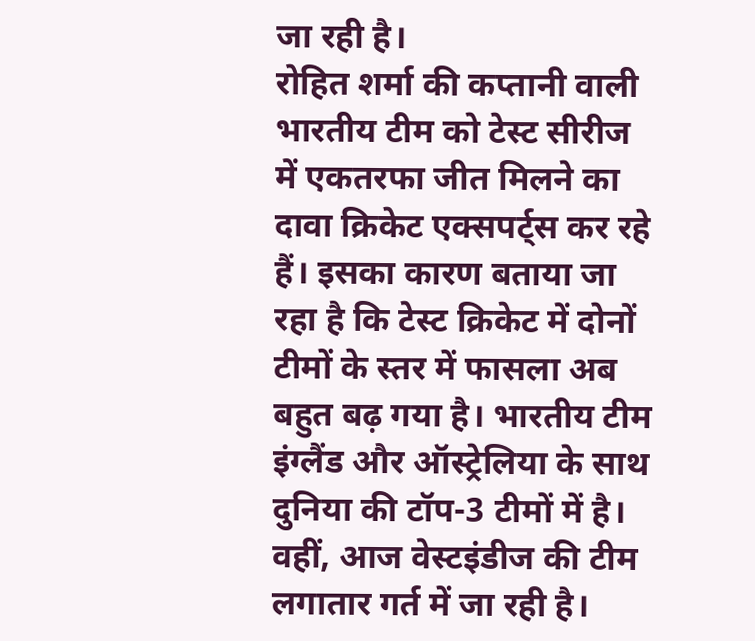जा रही है।
रोहित शर्मा की कप्तानी वाली भारतीय टीम को टेस्ट सीरीज में एकतरफा जीत मिलने का दावा क्रिकेट एक्सपर्ट्स कर रहे हैं। इसका कारण बताया जा रहा है कि टेस्ट क्रिकेट में दोनों टीमों के स्तर में फासला अब बहुत बढ़ गया है। भारतीय टीम इंग्लैंड और ऑस्ट्रेलिया के साथ दुनिया की टॉप-3 टीमों में है। वहीं, आज वेस्टइंडीज की टीम लगातार गर्त में जा रही है।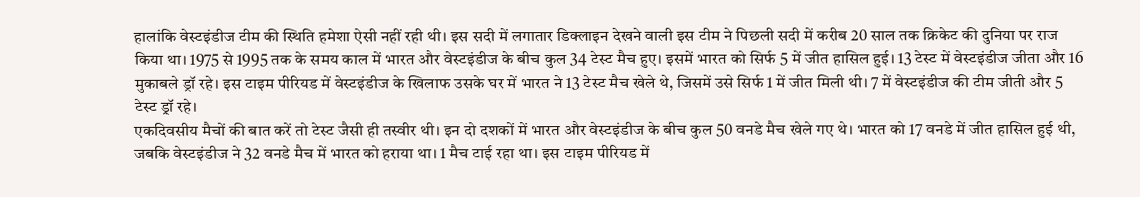हालांकि वेस्टइंडीज टीम की स्थिति हमेशा ऐसी नहीं रही थी। इस सदी में लगातार डिक्लाइन देखने वाली इस टीम ने पिछली सदी में करीब 20 साल तक क्रिकेट की दुनिया पर राज किया था। 1975 से 1995 तक के समय काल में भारत और वेस्टइंडीज के बीच कुल 34 टेस्ट मैच हुए। इसमें भारत को सिर्फ 5 में जीत हासिल हुई। 13 टेस्ट में वेस्टइंडीज जीता और 16 मुकाबले ड्रॉ रहे। इस टाइम पीरियड में वेस्टइंडीज के खिलाफ उसके घर में भारत ने 13 टेस्ट मैच खेले थे, जिसमें उसे सिर्फ 1 में जीत मिली थी। 7 में वेस्टइंडीज की टीम जीती और 5 टेस्ट ड़्रॉ रहे।
एकदिवसीय मैचों की बात करें तो टेस्ट जैसी ही तस्वीर थी। इन दो दशकों में भारत और वेस्टइंडीज के बीच कुल 50 वनडे मैच खेले गए थे। भारत को 17 वनडे में जीत हासिल हुई थी, जबकि वेस्टइंडीज ने 32 वनडे मैच में भारत को हराया था। 1 मैच टाई रहा था। इस टाइम पीरियड में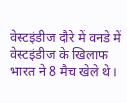वेस्टइंडीज दौरे में वनडे में वेस्टइंडीज के खिलाफ भारत ने 8 मैच खेले थे।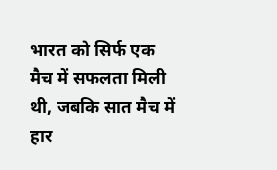भारत को सिर्फ एक मैच में सफलता मिली थी, जबकि सात मैच में हार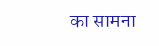का सामना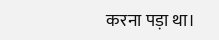करना पड़ा था।